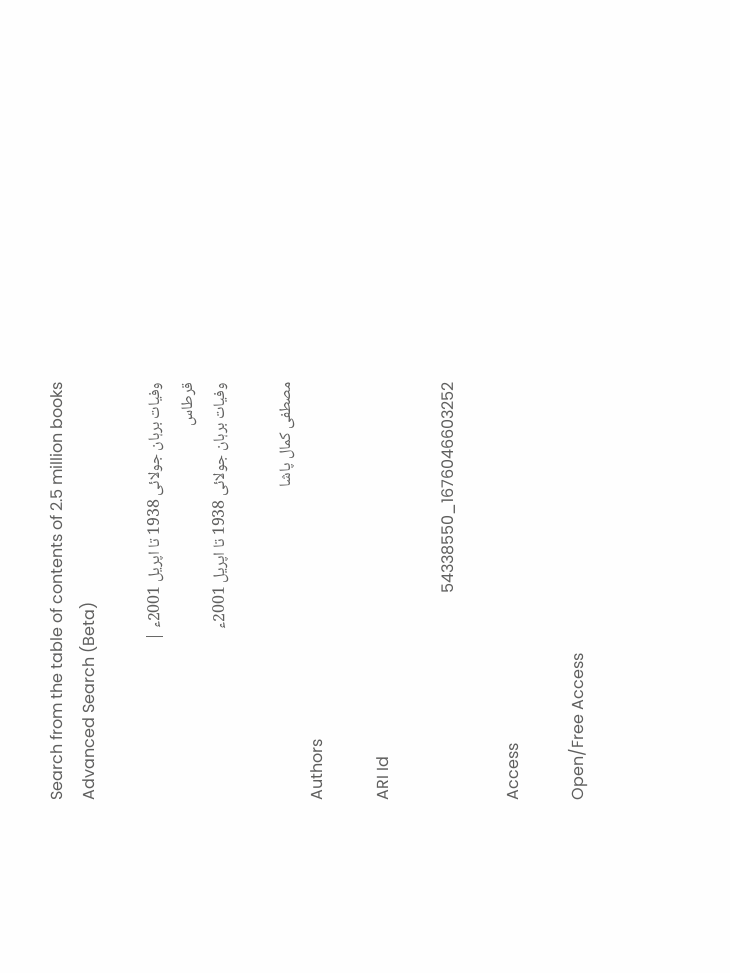Search from the table of contents of 2.5 million books
Advanced Search (Beta)

وفیات برہان جولائی 1938 تا اپریل 2001ء |
قرطاس
وفیات برہان جولائی 1938 تا اپریل 2001ء

مصطفی کمال پاشا
Authors

ARI Id

1676046603252_54338550

Access

Open/Free Access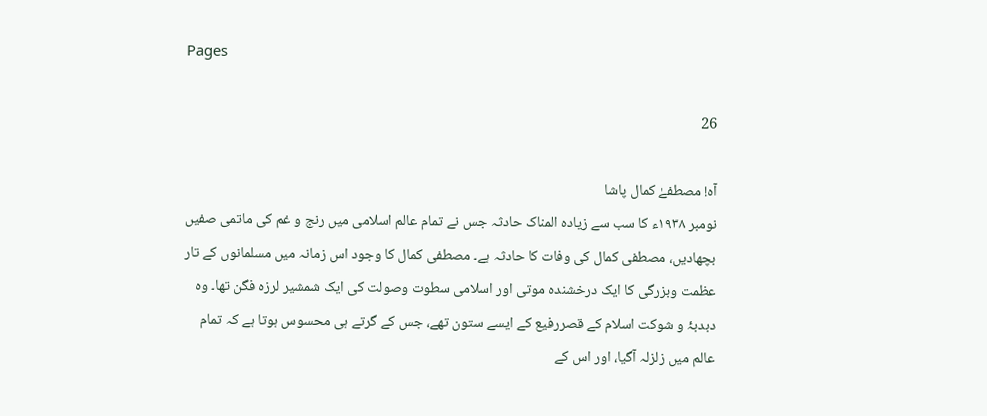Pages

26

آہ! مصطفےٰ کمال پاشا
نومبر ۱۹۳۸ء کا سب سے زیادہ المناک حادثہ جس نے تمام عالم اسلامی میں رنج و غم کی ماتمی صفیں بچھادیں، مصطفی کمال کی وفات کا حادثہ ہے۔ مصطفی کمال کا وجود اس زمانہ میں مسلمانوں کے تار عظمت وبزرگی کا ایک درخشندہ موتی اور اسلامی سطوت وصولت کی ایک شمشیر لرزہ فگن تھا۔ وہ دبدبۂ و شوکت اسلام کے قصررفیع کے ایسے ستون تھے، جس کے گرتے ہی محسوس ہوتا ہے کہ تمام عالم میں زلزلہ آگیا، اور اس کے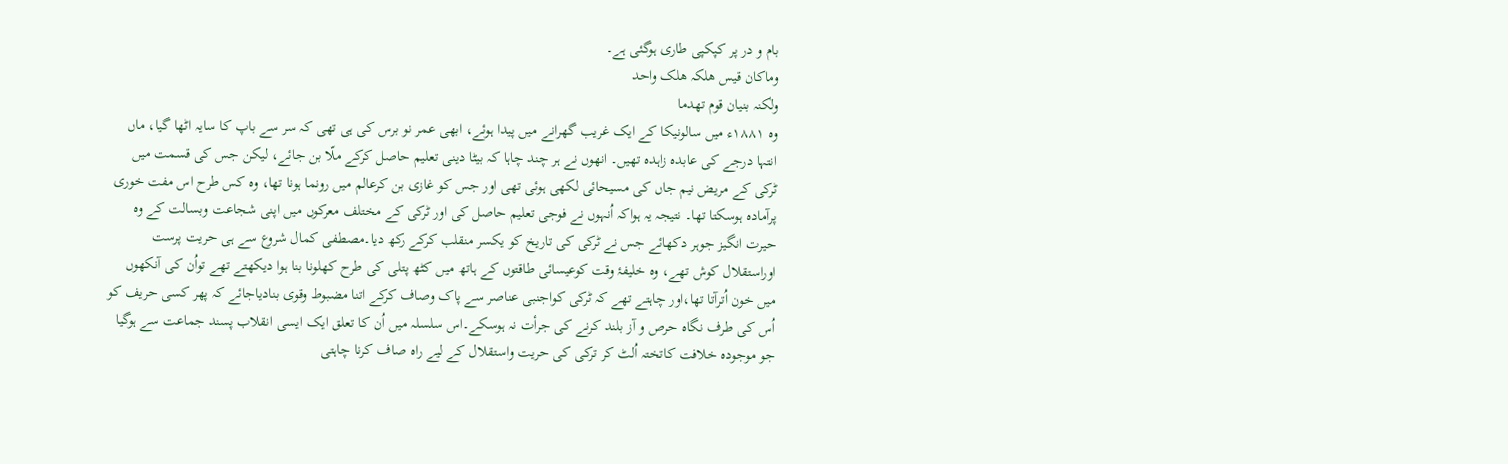بام و در پر کپکپی طاری ہوگئی ہے۔
وماکان قیس ھلکہ ھلک واحد
ولٰکنہ بنیان قوم تھدما
وہ ۱۸۸۱ء میں سالونیکا کے ایک غریب گھرانے میں پیدا ہوئے، ابھی عمر نو برس کی ہی تھی کہ سر سے باپ کا سایہ اٹھا گیا، ماں انتہا درجے کی عابدہ زاہدہ تھیں۔ انھوں نے ہر چند چاہا کہ بیٹا دینی تعلیم حاصل کرکے ملّا بن جائے، لیکن جس کی قسمت میں ٹرکی کے مریض نیم جاں کی مسیحائی لکھی ہوئی تھی اور جس کو غازی بن کرعالم میں رونما ہونا تھا، وہ کس طرح اس مفت خوری پرآمادہ ہوسکتا تھا۔ نتیجہ یہ ہواکہ اُنہوں نے فوجی تعلیم حاصل کی اور ٹرکی کے مختلف معرکوں میں اپنی شجاعت وبسالت کے وہ حیرت انگیز جوہر دکھائے جس نے ٹرکی کی تاریخ کو یکسر منقلب کرکے رکھ دیا۔مصطفی کمال شروع سے ہی حریت پرست اوراستقلال کوش تھے، وہ خلیفۂ وقت کوعیسائی طاقتوں کے ہاتھ میں کٹھ پتلی کی طرح کھلونا بنا ہوا دیکھتے تھے تواُن کی آنکھوں میں خون اُترآتا تھا،اور چاہتے تھے کہ ٹرکی کواجنبی عناصر سے پاک وصاف کرکے اتنا مضبوط وقوی بنادیاجائے کہ پھر کسی حریف کو اُس کی طرف نگاہ حرص و آز بلند کرنے کی جرأت نہ ہوسکے۔اس سلسلہ میں اُن کا تعلق ایک ایسی انقلاب پسند جماعت سے ہوگیا جو موجودہ خلافت کاتختہ اُلٹ کر ترکی کی حریت واستقلال کے لیے راہ صاف کرنا چاہتی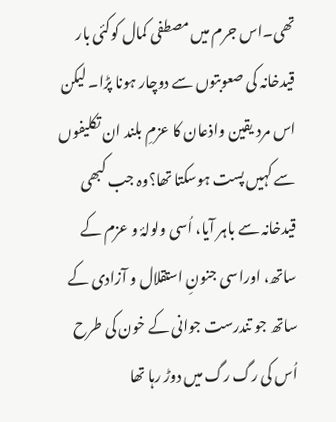تھی۔اس جرم میں مصطفی کمال کوکئی بار قیدخانہ کی صعوبتوں سے دوچار ہونا پڑا۔ لیکن اس مرد یقین واذعان کا عزمِ بلند ان تکلیفوں سے کہیں پست ہوسکتا تھا؟وہ جب کبھی قیدخانہ سے باہر آیا، اُسی ولولۂ و عزم کے ساتھ، اوراسی جنونِ استقلال و آزادی کے ساتھ جو تندرست جوانی کے خون کی طرح اُس کی رگ رگ میں دوڑ رہا تھا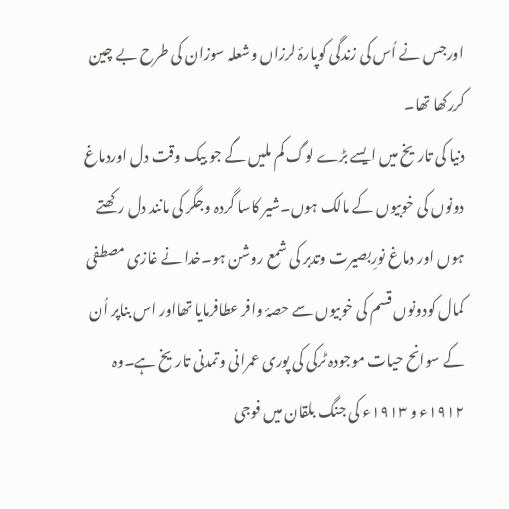اورجس نے اُس کی زندگی کوپارۂ لرزاں وشعلہ سوزان کی طرح بے چین کررکھا تھا۔
دنیا کی تاریخ میں ایسے بڑے لوگ کم ملیں گے جو بیک وقت دل اوردماغ دونوں کی خوبیوں کے مالک ہوں۔شیر کاسا گردہ وجگر کی مانند دل رکھتے ہوں اور دماغ نورِبصیرت وتدبر کی شمع روشن ہو۔خدا نے غازی مصطفی کمال کودونوں قسم کی خوبیوں سے حصۂ وافر عطافرمایا تھااور اس بناپر اُن کے سوانح حیات موجودہ ٹرکی کی پوری عمرانی وتمدنی تاریخ ہے۔وہ ۱۹۱۲ء و ۱۹۱۳ء کی جنگ بلقان میں فوجی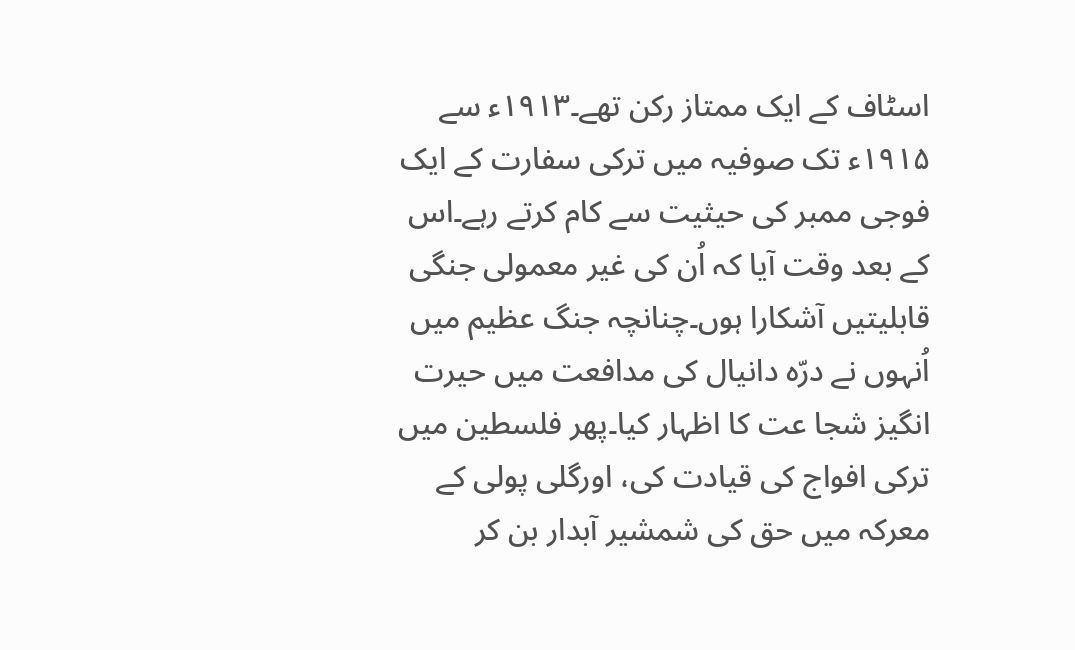اسٹاف کے ایک ممتاز رکن تھے۔۱۹۱۳ء سے ۱۹۱۵ء تک صوفیہ میں ترکی سفارت کے ایک فوجی ممبر کی حیثیت سے کام کرتے رہے۔اس کے بعد وقت آیا کہ اُن کی غیر معمولی جنگی قابلیتیں آشکارا ہوں۔چنانچہ جنگ عظیم میں اُنہوں نے درّہ دانیال کی مدافعت میں حیرت انگیز شجا عت کا اظہار کیا۔پھر فلسطین میں ترکی افواج کی قیادت کی، اورگلی پولی کے معرکہ میں حق کی شمشیر آبدار بن کر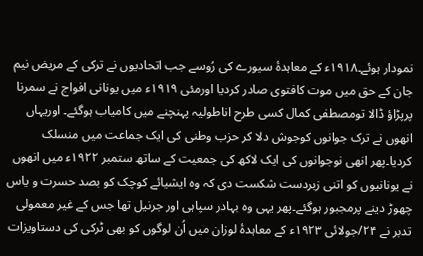نمودار ہوئے۔۱۹۱۸ء کے معاہدۂ سیورے کی رُوسے جب اتحادیوں نے ترکی کے مریض نیم جان کے حق میں موت کافتوی صادر کردیا اورمئی ۱۹۱۹ء میں یونانی افواج نے سمرنا پرپڑاؤ ڈالا تومصطفی کمال کسی طرح اناطولیہ پہنچنے میں کامیاب ہوگئے۔ اوریہاں انھوں نے ترک جوانوں کوجوش دلا کر حزب وطنی کی ایک جماعت میں منسلک کردیا۔پھر انھی نوجوانوں کی ایک لاکھ کی جمعیت کے ساتھ ستمبر ۱۹۲۲ء میں انھوں نے یونانیوں کو اتنی زبردست شکست دی کہ وہ ایشیائے کوچک کو بصد حسرت و یاس چھوڑ دینے پرمجبور ہوگئے۔پھر یہی وہ بہادر سپاہی اور جرنیل تھا جس کے غیر معمولی تدبر نے ۲۴/جولائی ۱۹۲۳ء کے معاہدۂ لوزان میں اُن لوگوں کو بھی ٹرکی کی دستاویزات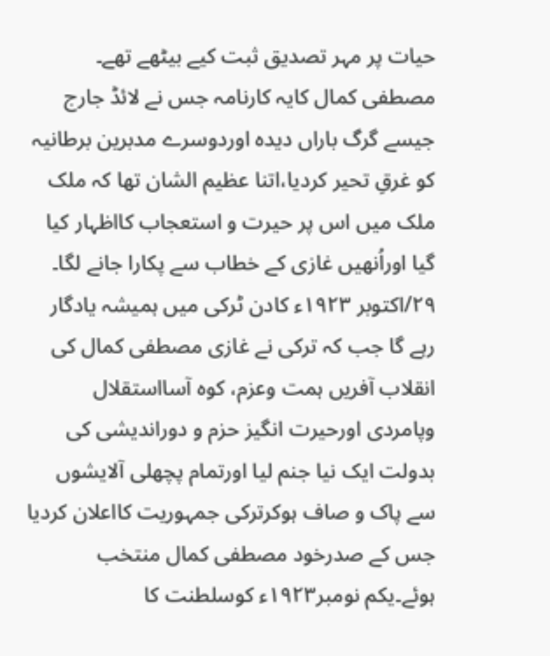حیات پر مہر تصدیق ثبت کیے بیٹھے تھے۔ مصطفی کمال کایہ کارنامہ جس نے لائڈ جارج جیسے گرگ باراں دیدہ اوردوسرے مدبرین برطانیہ کو غرقِ تحیر کردیا،اتنا عظیم الشان تھا کہ ملک ملک میں اس پر حیرت و استعجاب کااظہار کیا گیا اوراُنھیں غازی کے خطاب سے پکارا جانے لگا۔ ۲۹/اکتوبر ۱۹۲۳ء کادن ٹرکی میں ہمیشہ یادگار رہے گا جب کہ ترکی نے غازی مصطفی کمال کی انقلاب آفریں ہمت وعزم، کوہ آسااستقلال وپامردی اورحیرت انگیز حزم و دوراندیشی کی بدولت ایک نیا جنم لیا اورتمام پچھلی آلایشوں سے پاک و صاف ہوکرترکی جمہوریت کااعلان کردیا جس کے صدرخود مصطفی کمال منتخب ہوئے۔یکم نومبر۱۹۲۳ء کوسلطنت کا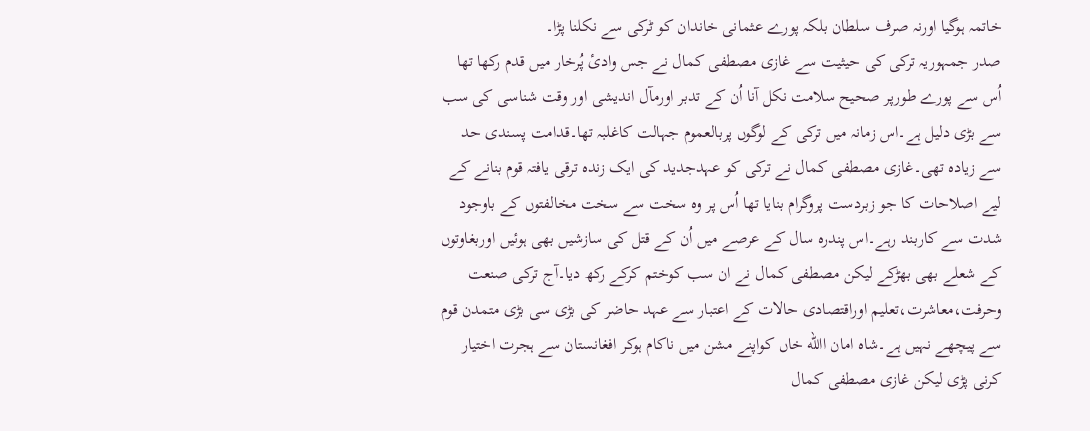خاتمہ ہوگیا اورنہ صرف سلطان بلکہ پورے عثمانی خاندان کو ٹرکی سے نکلنا پڑا۔
صدر جمہوریہ ترکی کی حیثیت سے غازی مصطفی کمال نے جس وادیٔ پُرخار میں قدم رکھا تھا اُس سے پورے طورپر صحیح سلامت نکل آنا اُن کے تدبر اورمآل اندیشی اور وقت شناسی کی سب سے بڑی دلیل ہے۔اس زمانہ میں ترکی کے لوگوں پربالعموم جہالت کاغلبہ تھا۔قدامت پسندی حد سے زیادہ تھی۔غازی مصطفی کمال نے ترکی کو عہدجدید کی ایک زندہ ترقی یافتہ قوم بنانے کے لیے اصلاحات کا جو زبردست پروگرام بنایا تھا اُس پر وہ سخت سے سخت مخالفتوں کے باوجود شدت سے کاربند رہے۔اس پندرہ سال کے عرصے میں اُن کے قتل کی سازشیں بھی ہوئیں اوربغاوتوں کے شعلے بھی بھڑکے لیکن مصطفی کمال نے ان سب کوختم کرکے رکھ دیا۔آج ترکی صنعت وحرفت،معاشرت،تعلیم اوراقتصادی حالات کے اعتبار سے عہد حاضر کی بڑی سی بڑی متمدن قوم سے پیچھے نہیں ہے۔شاہ امان االله خاں کواپنے مشن میں ناکام ہوکر افغانستان سے ہجرت اختیار کرنی پڑی لیکن غازی مصطفی کمال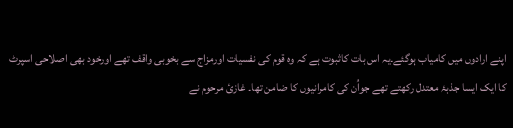اپنے ارادوں میں کامیاب ہوگئے۔یہ اس بات کاثبوت ہے کہ وہ قوم کی نفسیات اورمزاج سے بخوبی واقف تھے اورخود بھی اصلاحی اسپرٹ کا ایک ایسا جذبۂ معتدل رکھتے تھے جواُن کی کامرانیوں کا ضامن تھا۔ غازیٔ مرحوم نے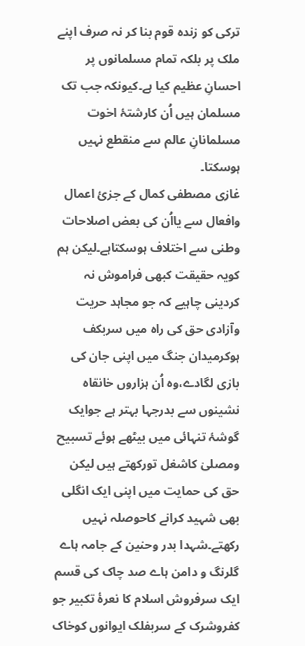ترکی کو زندہ قوم بنا کر نہ صرف اپنے ملک پر بلکہ تمام مسلمانوں پر احسانِ عظیم کیا ہے۔کیونکہ جب تک مسلمان ہیں اُن کارشتۂ اخوت مسلمانانِ عالم سے منقطع نہیں ہوسکتا۔
غازی مصطفی کمال کے جزیٔ اعمال وافعال سے یااُن کی بعض اصلاحات وطنی سے اختلاف ہوسکتاہے۔لیکن ہم کویہ حقیقت کبھی فراموش نہ کردینی چاہیے کہ جو مجاہد حریت وآزادی حق کی راہ میں سربکف ہوکرمیدان جنگ میں اپنی جان کی بازی لگادے،وہ اُن ہزاروں خانقاہ نشینوں سے بدرجہا بہتر ہے جوایک گوشۂ تنہائی میں بیٹھے ہوئے تسبیح ومصلیٰ کاشغل تورکھتے ہیں لیکن حق کی حمایت میں اپنی ایک انگلی بھی شہید کرانے کاحوصلہ نہیں رکھتے۔شہدا بدر وحنین کے جامہ ہاے گلرنگ و دامن ہاے صد چاک کی قسم ایک سرفروش اسلام کا نعرۂ تکبیر جو کفروشرک کے سربفلک ایوانوں کوخاک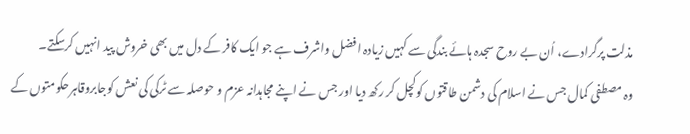مذلت پرگرادے، اُن بے روح سجدہ ہائے بندگی سے کہیں زیادہ افضل واشرف ہے جو ایک کافر کے دل میں بھی خروش پید انہیں کرسکتے۔
وہ مصطفی کمال جس نے اسلام کی دشمن طاقتوں کوکچل کر رکھ دیا اور جس نے اپنے مجاہدانہ عزم و حوصلہ سے ٹرکی کی نعش کوجابروقاہرحکومتوں کے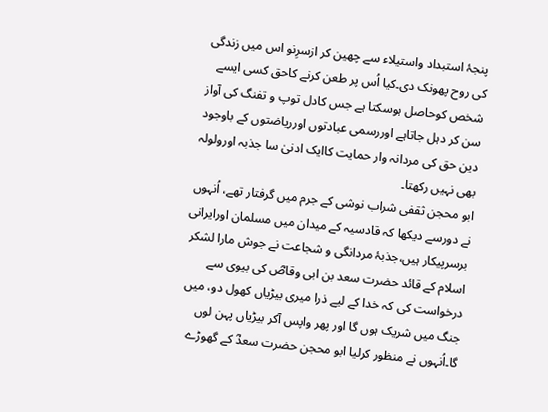پنجۂ استبداد واستیلاء سے چھین کر ازسرِنو اس میں زندگی کی روح پھونک دی۔کیا اُس پر طعن کرنے کاحق کسی ایسے شخص کوحاصل ہوسکتا ہے جس کادل توپ و تفنگ کی آواز سن کر دہل جاتاہے اوررسمی عبادتوں اورریاضتوں کے باوجود دین حق کی مردانہ وار حمایت کاایک ادنیٰ سا جذبہ اورولولہ بھی نہیں رکھتا۔
ابو محجن ثقفی شراب نوشی کے جرم میں گرفتار تھے، اُنہوں نے دورسے دیکھا کہ قادسیہ کے میدان میں مسلمان اورایرانی برسرپیکار ہیں،جذبۂ مردانگی و شجاعت نے جوش مارا لشکر اسلام کے قائد حضرت سعد بن ابی وقاصؓ کی بیوی سے درخواست کی کہ خدا کے لیے ذرا میری بیڑیاں کھول دو، میں جنگ میں شریک ہوں گا اور پھر واپس آکر بیڑیاں پہن لوں گا۔اُنہوں نے منظور کرلیا ابو محجن حضرت سعدؓ کے گھوڑے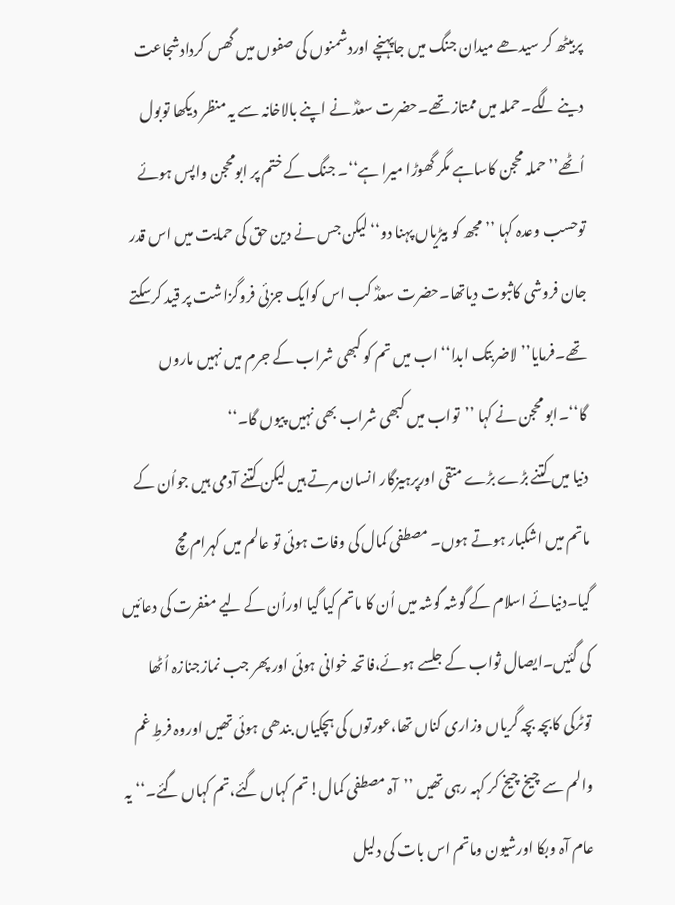پربیٹھ کر سیدھے میدان جنگ میں جاپہنچے اوردشمنوں کی صفوں میں گھس کردادشجاعت دینے لگے۔حملہ میں ممتاز تھے۔حضرت سعدؓ نے اپنے بالاخانہ سے یہ منظر دیکھا توبول اُٹھے’’حملہ محجن کاساہے مگر گھوڑا میرا ہے‘‘۔ جنگ کے ختم پر ابومحجن واپس ہوئے توحسب وعدہ کہا ’’مجھ کو بیڑیاں پہنا دو‘‘لیکن جس نے دین حق کی حمایت میں اس قدر جان فروشی کاثبوت دیاتھا۔حضرت سعدؓ کب اس کوایک جزئی فروگزاشت پر قید کرسکتے تھے۔فرمایا’’لاضربتک ابدا‘‘ اب میں تم کو کبھی شراب کے جرم میں نہیں ماروں گا‘‘۔ابو محجن نے کہا ’’تواب میں کبھی شراب بھی نہیں پیوں گا۔‘‘
دنیا میں کتنے بڑے بڑے متقی اورپرہیزگار انسان مرتے ہیں لیکن کتنے آدمی ہیں جواُن کے ماتم میں اشکبار ہوتے ہوں۔ مصطفی کمال کی وفات ہوئی تو عالم میں کہرام مچ گیا۔دنیائے اسلام کے گوشہ گوشہ میں اُن کا ماتم کیا گیا اوراُن کے لیے مغفرت کی دعائیں کی گئیں۔ایصال ثواب کے جلسے ہوئے،فاتحہ خوانی ہوئی اور پھر جب نمازجنازہ اُٹھا توٹرکی کابچہ بچہ گریاں وزاری کناں تھا،عورتوں کی ہچکیاں بندھی ہوئی تھیں اوروہ فرطِ غم والم سے چیخ چیخ کر کہہ رہی تھیں ’’آہ مصطفی کمال!تم کہاں گئے،تم کہاں گئے۔‘‘یہ عام آہ وبکا اورشیون وماتم اس بات کی دلیل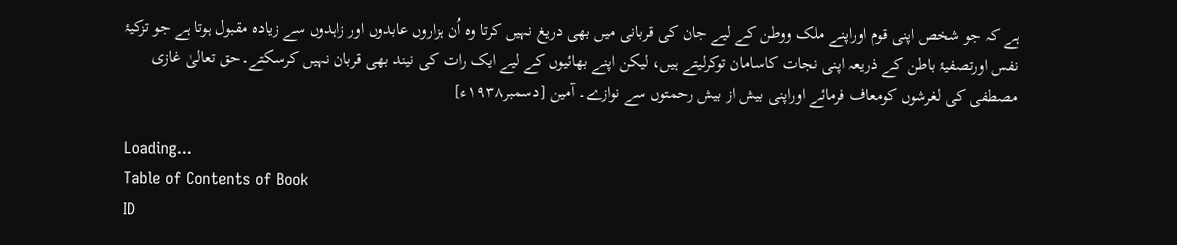ہے کہ جو شخص اپنی قوم اوراپنے ملک ووطن کے لیے جان کی قربانی میں بھی دریغ نہیں کرتا وہ اُن ہزاروں عابدوں اور زاہدوں سے زیادہ مقبول ہوتا ہے جو تزکیۂ نفس اورتصفیۂ باطن کے ذریعہ اپنی نجات کاسامان توکرلیتے ہیں، لیکن اپنے بھائیوں کے لیے ایک رات کی نیند بھی قربان نہیں کرسکتے۔حق تعالیٰ غازی مصطفی کی لغرشوں کومعاف فرمائے اوراپنی بیش از بیش رحمتوں سے نوازے۔ آمین [دسمبر۱۹۳۸ء]

Loading...
Table of Contents of Book
ID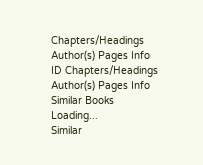Chapters/Headings Author(s) Pages Info
ID Chapters/Headings Author(s) Pages Info
Similar Books
Loading...
Similar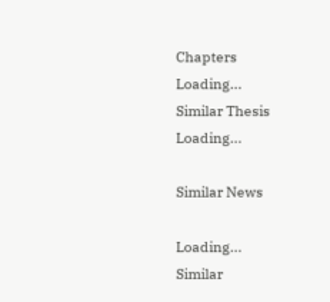Chapters
Loading...
Similar Thesis
Loading...

Similar News

Loading...
Similar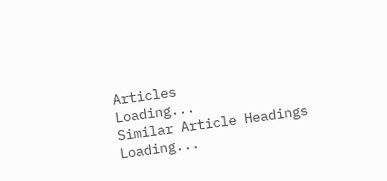Articles
Loading...
Similar Article Headings
Loading...